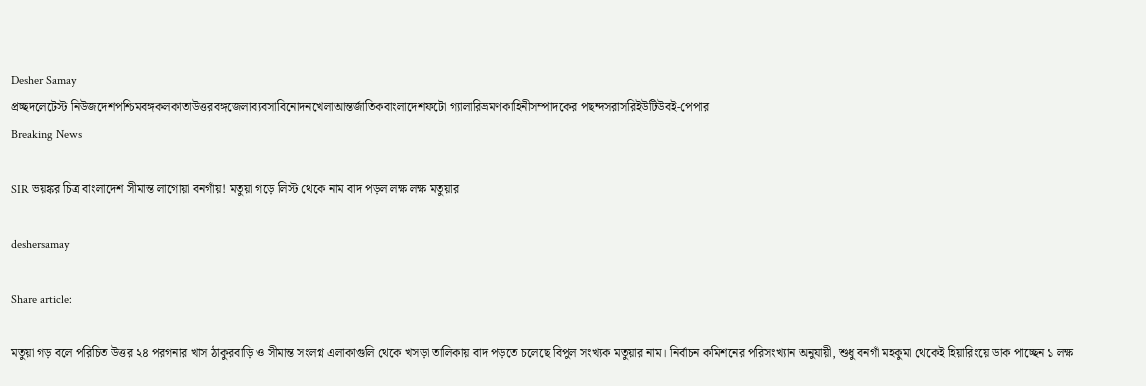Desher Samay
প্রচ্ছদলেটেস্ট নিউজদেশপশ্চিমবঙ্গকলকাতাউত্তরবঙ্গজেলাব্যবসাবিনোদনখেলাআন্তর্জাতিকবাংলাদেশফটো গ্যালারিভ্রমণকাহিনীসম্পাদকের পছন্দসরাসরিইউটিউবই-পেপার
Breaking News

SIR ভয়ঙ্কর চিত্র বাংলাদেশ সীমান্ত লাগোয়া বনগাঁয়! মতুয়া গড়ে লিস্ট থেকে নাম বাদ পড়ল লক্ষ লক্ষ মতুয়ার

deshersamay

Share article:

মতুয়া গড় বলে পরিচিত উত্তর ২৪ পরগনার খাস ঠাকুরবাড়ি ও সীমান্ত সংলগ্ন এলাকাগুলি থেকে খসড়া তালিকায় বাদ পড়তে চলেছে বিপুল সংখ্যক মতুয়ার নাম। নির্বাচন কমিশনের পরিসংখ্যান অনুযায়ী, শুধু বনগাঁ মহকুমা থেকেই হিয়ারিংয়ে ডাক পাচ্ছেন ১ লক্ষ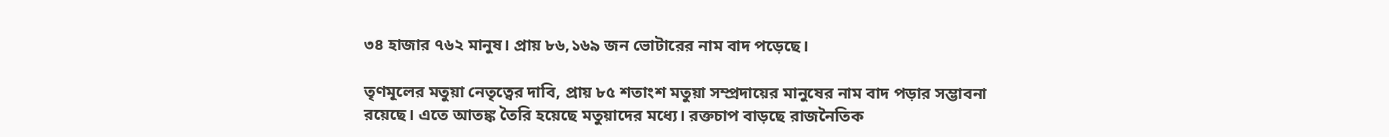৩৪ হাজার ৭৬২ মানুষ। প্রায় ৮৬,১৬৯ জন ভোটারের নাম বাদ পড়েছে।

তৃণমূলের মতুয়া নেতৃত্বের দাবি, প্রায় ৮৫ শতাংশ মতুয়া সম্প্রদায়ের মানুষের নাম বাদ পড়ার সম্ভাবনা রয়েছে। এতে আতঙ্ক তৈরি হয়েছে মতুয়াদের মধ্যে। রক্তচাপ বাড়ছে রাজনৈতিক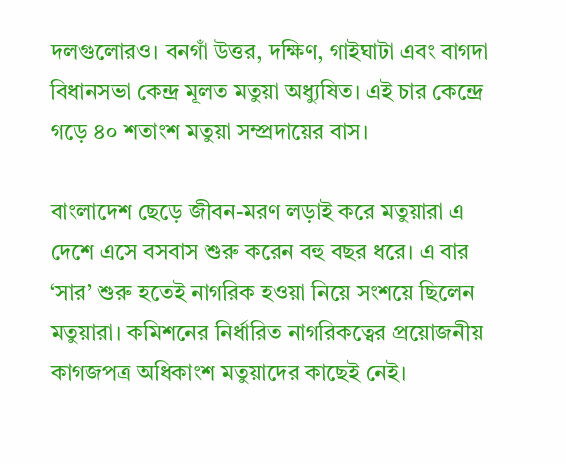দলগুলোরও। বনগাঁ উত্তর, দক্ষিণ, গাইঘাটা এবং বাগদা বিধানসভা কেন্দ্র মূলত মতুয়া অধ্যুষিত। এই চার কেন্দ্রে গড়ে ৪০ শতাংশ মতুয়া সম্প্রদায়ের বাস।

বাংলাদেশ ছেড়ে জীবন-মরণ লড়াই করে মতুয়ারা এ দেশে এসে বসবাস শুরু করেন বহু বছর ধরে। এ বার ‘সার’ শুরু হতেই নাগরিক হওয়া নিয়ে সংশয়ে ছিলেন মতুয়ারা। কমিশনের নির্ধারিত নাগরিকত্বের প্রয়োজনীয় কাগজপত্র অধিকাংশ মতুয়াদের কাছেই নেই।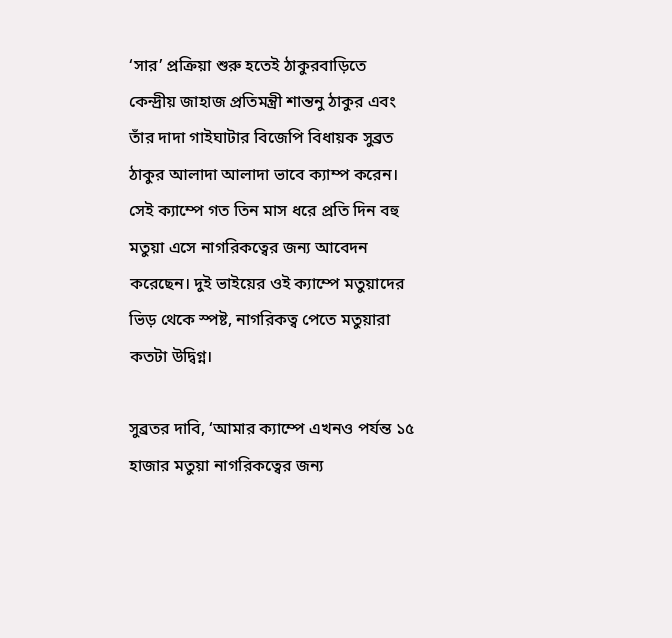‘সার’ প্রক্রিয়া শুরু হতেই ঠাকুরবাড়িতে কেন্দ্রীয় জাহাজ প্রতিমন্ত্রী শান্তনু ঠাকুর এবং তাঁর দাদা গাইঘাটার বিজেপি বিধায়ক সুব্রত ঠাকুর আলাদা আলাদা ভাবে ক্যাম্প করেন। সেই ক্যাম্পে গত তিন মাস ধরে প্রতি দিন বহু মতুয়া এসে নাগরিকত্বের জন্য আবেদন করেছেন। দুই ভাইয়ের ওই ক্যাম্পে মতুয়াদের ভিড় থেকে স্পষ্ট, নাগরিকত্ব পেতে মতুয়ারা কতটা উদ্বিগ্ন।

সুব্রতর দাবি, ‘আমার ক্যাম্পে এখনও পর্যন্ত ১৫ হাজার মতুয়া নাগরিকত্বের জন্য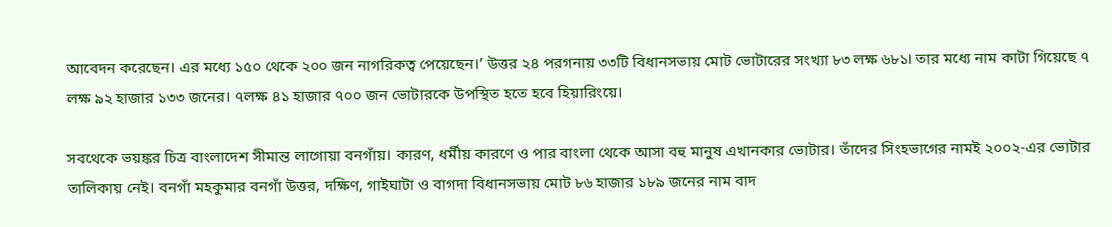আবেদন করেছেন। এর মধ্যে ১৫০ থেকে ২০০ জন নাগরিকত্ব পেয়েছেন।’ উত্তর ২৪ পরগনায় ৩৩টি বিধানসভায় মোট ভোটারের সংখ্যা ৮৩ লক্ষ ৬৮১। তার মধ্যে নাম কাটা গিয়েছে ৭ লক্ষ ৯২ হাজার ১৩৩ জনের। ৭লক্ষ ৪১ হাজার ৭০০ জন ভোটারকে উপস্থিত হতে হবে হিয়ারিংয়ে।

সবথেকে ভয়ঙ্কর চিত্র বাংলাদেশ সীমান্ত লাগোয়া বনগাঁয়। কারণ, ধর্মীয় কারণে ও পার বাংলা থেকে আসা বহু মানুষ এখানকার ভোটার। তাঁদের সিংহভাগের নামই ২০০২-এর ভোটার তালিকায় নেই। বনগাঁ মহকুমার বনগাঁ উত্তর, দক্ষিণ, গাইঘাটা ও বাগদা বিধানসভায় মোট ৮৬ হাজার ১৮৯ জনের নাম বাদ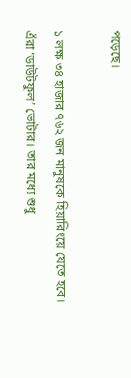পড়েছে।

১ লক্ষ ৩৪ হাজার ৭৬২ জন মানুষকে হিয়ারিংয়ে যেতে হবে। এঁরা ‘ডাউটফুল’ ভোটার। তার মধ্যে শুধু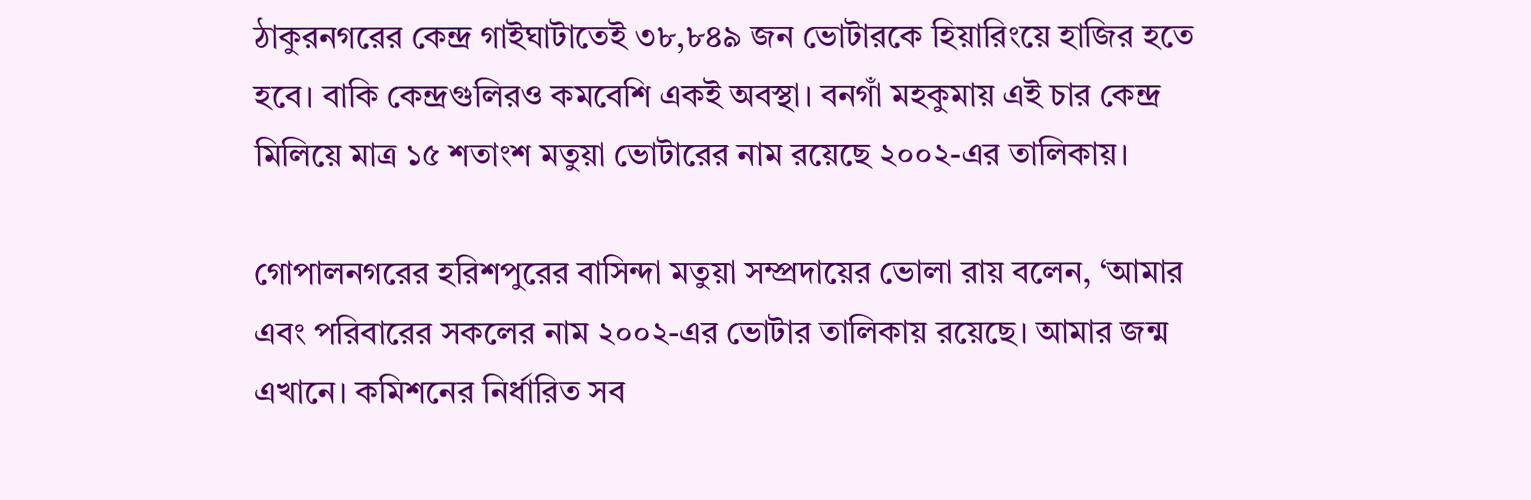ঠাকুরনগরের কেন্দ্র গাইঘাটাতেই ৩৮,৮৪৯ জন ভোটারকে হিয়ারিংয়ে হাজির হতে হবে। বাকি কেন্দ্রগুলিরও কমবেশি একই অবস্থা। বনগাঁ মহকুমায় এই চার কেন্দ্র মিলিয়ে মাত্র ১৫ শতাংশ মতুয়া ভোটারের নাম রয়েছে ২০০২-এর তালিকায়।

গোপালনগরের হরিশপুরের বাসিন্দা মতুয়া সম্প্রদায়ের ভোলা রায় বলেন, ‘আমার এবং পরিবারের সকলের নাম ২০০২-এর ভোটার তালিকায় রয়েছে। আমার জন্ম এখানে। কমিশনের নির্ধারিত সব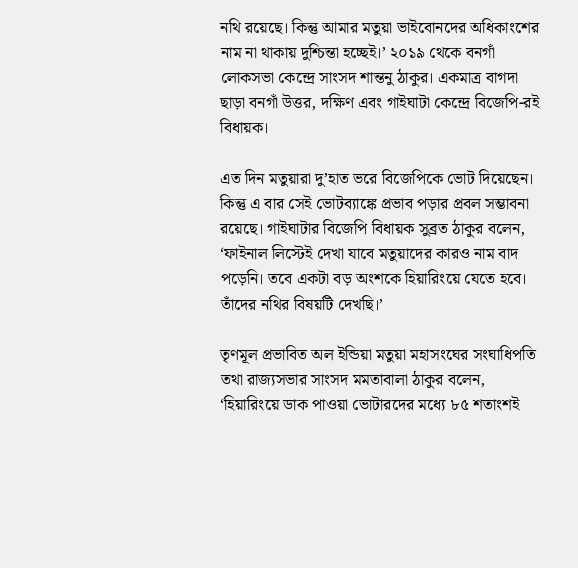নথি রয়েছে। কিন্তু আমার মতুয়া ভাইবোনদের অধিকাংশের নাম না থাকায় দুশ্চিন্তা হচ্ছেই।’ ২০১৯ থেকে বনগাঁ লোকসভা কেন্দ্রে সাংসদ শান্তনু ঠাকুর। একমাত্র বাগদা ছাড়া বনগাঁ উত্তর, দক্ষিণ এবং গাইঘাটা কেন্দ্রে বিজেপি-রই বিধায়ক।

এত দিন মতুয়ারা দু’হাত ভরে বিজেপিকে ভোট দিয়েছেন। কিন্তু এ বার সেই ভোটব্যাঙ্কে প্রভাব পড়ার প্রবল সম্ভাবনা রয়েছে। গাইঘাটার বিজেপি বিধায়ক সুব্রত ঠাকুর বলেন, ‘ফাইনাল লিস্টেই দেখা যাবে মতুয়াদের কারও নাম বাদ পড়েনি। তবে একটা বড় অংশকে হিয়ারিংয়ে যেতে হবে। তাঁদের নথির বিষয়টি দেখছি।’

তৃণমূল প্রভাবিত অল ইন্ডিয়া মতুয়া মহাসংঘের সংঘাধিপতি তথা রাজ্যসভার সাংসদ মমতাবালা ঠাকুর বলেন, ‘হিয়ারিংয়ে ডাক পাওয়া ভোটারদের মধ্যে ৮৫ শতাংশই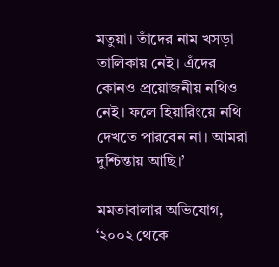মতুয়া। তাঁদের নাম খসড়া তালিকায় নেই। এঁদের কোনও প্রয়োজনীয় নথিও নেই। ফলে হিয়ারিংয়ে নথি দেখতে পারবেন না। আমরা দুশ্চিন্তায় আছি।’

মমতাবালার অভিযোগ, ‘২০০২ থেকে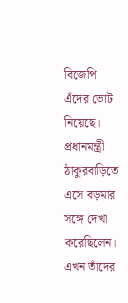বিজেপি এঁদের ভোট নিয়েছে। প্রধানমন্ত্রী ঠাকুরবাড়িতে এসে বড়মার সঙ্গে দেখা করেছিলেন। এখন তাঁদের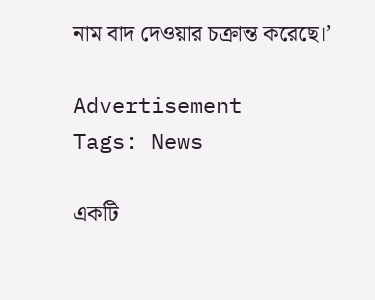নাম বাদ দেওয়ার চক্রান্ত করেছে।’

Advertisement
Tags: News

একটি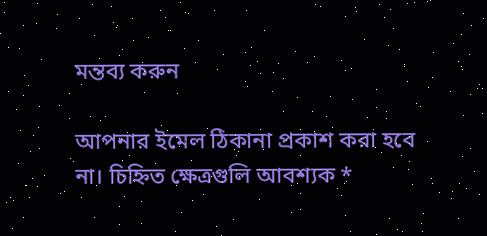মন্তব্য করুন

আপনার ইমেল ঠিকানা প্রকাশ করা হবে না। চিহ্নিত ক্ষেত্রগুলি আবশ্যক *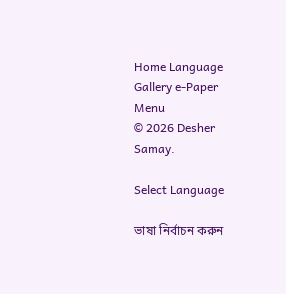Home Language Gallery e-Paper
Menu
© 2026 Desher Samay.

Select Language

ভাষা নির্বাচন করুন